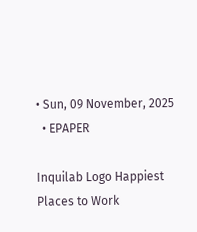• Sun, 09 November, 2025
  • EPAPER

Inquilab Logo Happiest Places to Work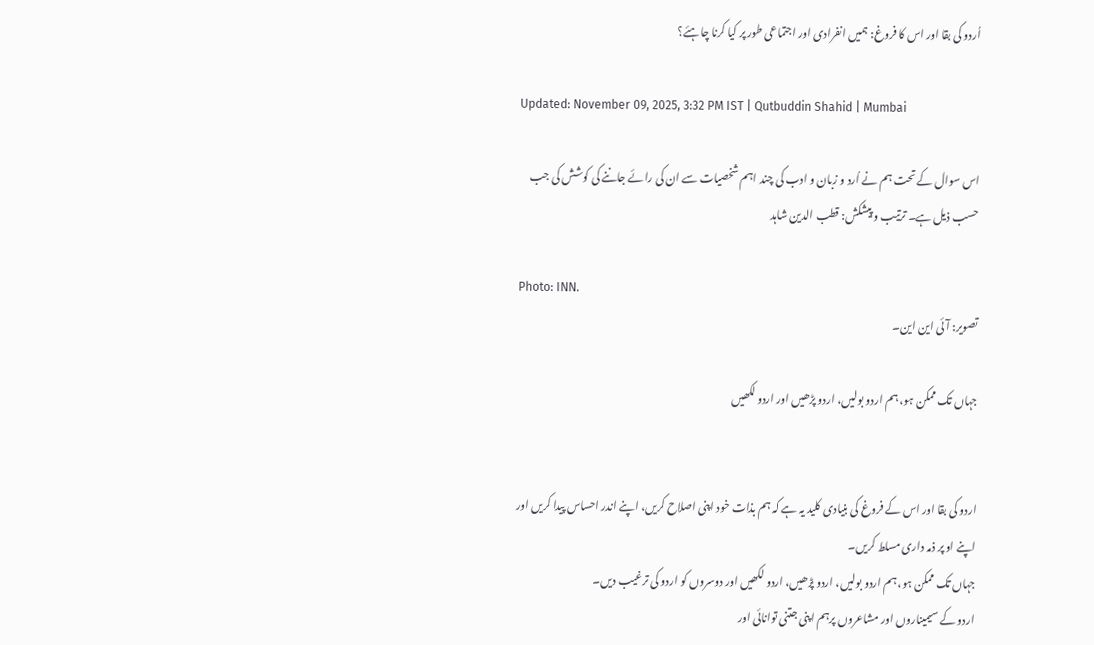اُردو کی بقا اور اس کا فروغ: ہمیں انفرادی اور اجتماعی طور پر کیا کرنا چاہئے؟

Updated: November 09, 2025, 3:32 PM IST | Qutbuddin Shahid | Mumbai

اس سوال کے تحت ہم نے اُرد و زبان و ادب کی چند اہم شخصیات سے ان کی رائے جاننے کی کوشش کی جب حسب ذیل ہے۔ ترتیب و پیشکش: قطب الدین شاہد

Photo: INN.
تصویر: آئی این این۔

جہاں تک ممکن ہو، ہم اردو بولیں، اردو پڑھیں اور اردو لکھیں


اردو کی بقا اور اس کے فروغ کی بنیادی کلید یہ ہے کہ ہم بذات خود اپنی اصلاح کریں، اپنے اندر احساس پیدا کریں اور اپنے او پر ذمہ داری مسلط کریں۔
جہاں تک ممکن ہو، ہم اردو بولیں، اردو پڑھیں، اردو لکھیں اور دوسروں کو اردو کی ترغیب دیں۔
اردو کے سیمیناروں اور مشاعروں پرہم اپنی جتنی توانائی اور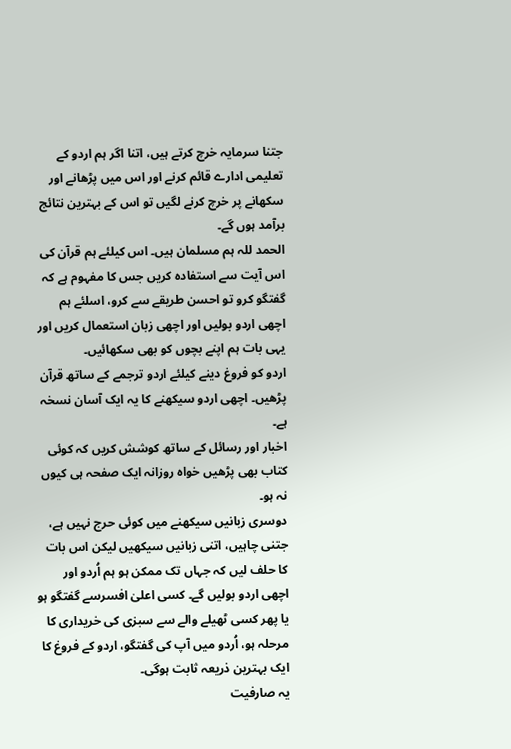جتنا سرمایہ خرچ کرتے ہیں، اتنا اگر ہم اردو کے تعلیمی ادارے قائم کرنے اور اس میں پڑھانے اور سکھانے پر خرچ کرنے لگیں تو اس کے بہترین نتائج برآمد ہوں گے۔
الحمد للہ ہم مسلمان ہیں۔ اس کیلئے ہم قرآن کی اس آیت سے استفادہ کریں جس کا مفہوم ہے کہ گفتگو کرو تو احسن طریقے سے کرو، اسلئے ہم اچھی اردو بولیں اور اچھی زبان استعمال کریں اور یہی بات ہم اپنے بچوں کو بھی سکھائیں۔
اردو کو فروغ دینے کیلئے اردو ترجمے کے ساتھ قرآن پڑھیں۔ اچھی اردو سیکھنے کا یہ ایک آسان نسخہ ہے۔
اخبار اور رسائل کے ساتھ کوشش کریں کہ کوئی کتاب بھی پڑھیں خواہ روزانہ ایک صفحہ ہی کیوں نہ ہو۔
دوسری زبانیں سیکھنے میں کوئی حرج نہیں ہے، جتنی چاہیں، اتنی زبانیں سیکھیں لیکن اس بات کا حلف لیں کہ جہاں تک ممکن ہو ہم اُردو اور اچھی اردو بولیں گے۔ کسی اعلیٰ افسرسے گفتگو ہو یا پھر کسی ٹھیلے والے سے سبزی کی خریداری کا مرحلہ ہو، اُردو میں آپ کی گفتگو، اردو کے فروغ کا ایک بہترین ذریعہ ثابت ہوگی۔
یہ صارفیت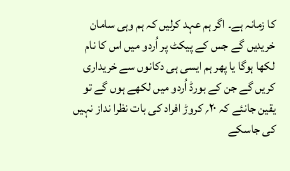کا زمانہ ہے۔ اگر ہم عہد کرلیں کہ ہم وہی سامان خریدیں گے جس کے پیکٹ پر اُردو میں اس کا نام لکھا ہوگا یا پھر ہم ایسی ہی دکانوں سے خریداری کریں گے جن کے بورڈ اُردو میں لکھے ہوں گے تو یقین جانئے کہ ۲۰؍ کروڑ افراد کی بات نظرا نداز نہیں کی جاسکے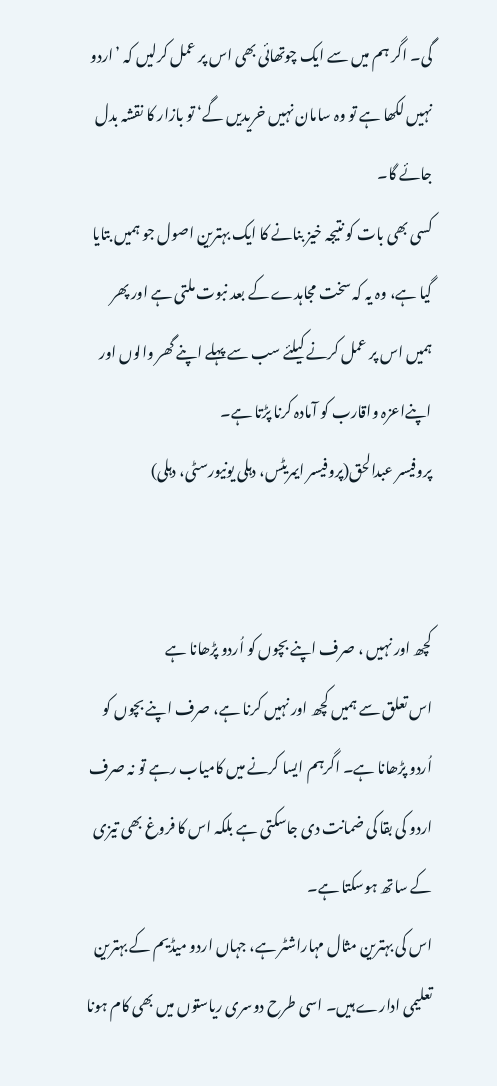گی۔ اگر ہم میں سے ایک چوتھائی بھی اس پر عمل کرلیں کہ ’اردو نہیں لکھا ہے تو وہ سامان نہیں خریدیں گے‘ تو بازار کا نقشہ بدل جائے گا۔
کسی بھی بات کو نتیجہ خیز بنانے کا ایک بہترین اصول جو ہمیں بتایا گیا ہے، وہ یہ کہ سخت مجاہدے کے بعد نبوت ملتی ہے اور پھر ہمیں اس پر عمل کرنے کیلئے سب سے پہلے اپنے گھر والوں اور اپنےاعزہ واقارب کو آمادہ کرنا پڑتا ہے۔
پروفیسر عبدالحق(پروفیسر ایمریٹس، دہلی یونیورسٹی، دہلی)


کچھ اور نہیں ، صرف اپنے بچوں کو اُردو پڑھانا ہے
اس تعلق سے ہمیں کچھ اور نہیں کرنا ہے، صرف اپنے بچوں کو اُردو پڑھانا ہے۔ اگرہم ایسا کرنے میں کامیاب رہے تو نہ صرف اردو کی بقا کی ضمانت دی جاسکتی ہے بلکہ اس کا فروغ بھی تیزی کے ساتھ ہوسکتا ہے۔
اس کی بہترین مثال مہاراشٹر ہے، جہاں اردو میڈیم کے بہترین تعلیمی ادارے ہیں۔ اسی طرح دوسری ریاستوں میں بھی کام ہونا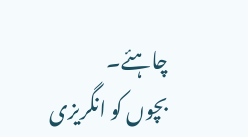چاہئے۔
بچوں کو انگریزی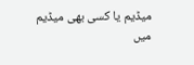میڈیم یا کسی بھی میڈیم میں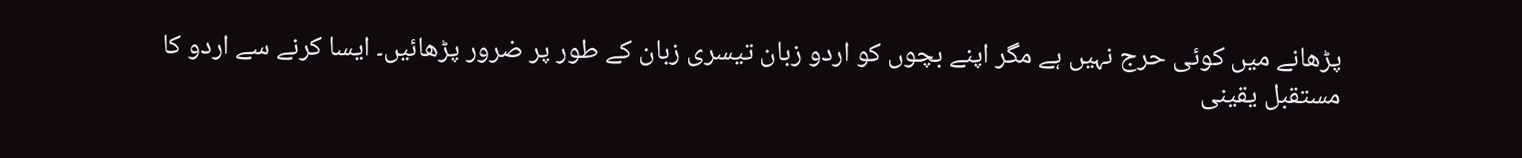پڑھانے میں کوئی حرج نہیں ہے مگر اپنے بچوں کو اردو زبان تیسری زبان کے طور پر ضرور پڑھائیں۔ ایسا کرنے سے اردو کا مستقبل یقینی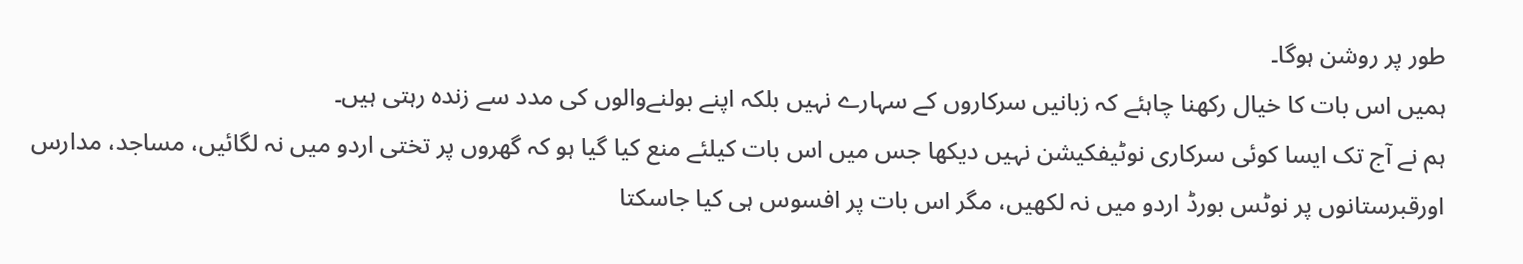طور پر روشن ہوگا۔
ہمیں اس بات کا خیال رکھنا چاہئے کہ زبانیں سرکاروں کے سہارے نہیں بلکہ اپنے بولنےوالوں کی مدد سے زندہ رہتی ہیں۔
ہم نے آج تک ایسا کوئی سرکاری نوٹیفکیشن نہیں دیکھا جس میں اس بات کیلئے منع کیا گیا ہو کہ گھروں پر تختی اردو میں نہ لگائیں، مساجد، مدارس اورقبرستانوں پر نوٹس بورڈ اردو میں نہ لکھیں، مگر اس بات پر افسوس ہی کیا جاسکتا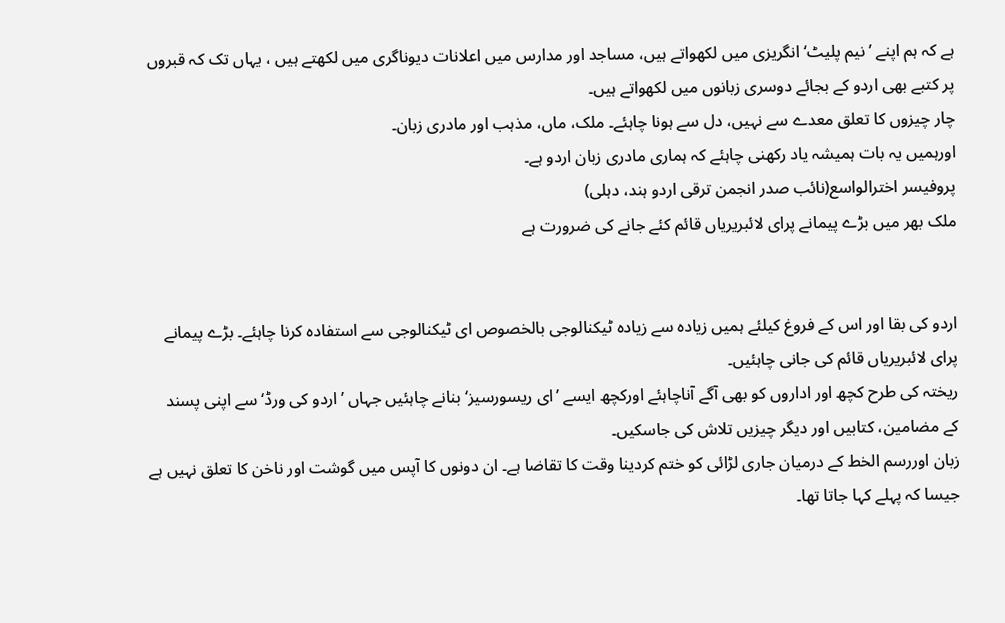ہے کہ ہم اپنے ’نیم پلیٹ‘ انگریزی میں لکھواتے ہیں، مساجد اور مدارس میں اعلانات دیوناگری میں لکھتے ہیں ، یہاں تک کہ قبروں پر کتبے بھی اردو کے بجائے دوسری زبانوں میں لکھواتے ہیں۔
چار چیزوں کا تعلق معدے سے نہیں، دل سے ہونا چاہئے۔ ملک، ماں، مذہب اور مادری زبان۔
اورہمیں یہ بات ہمیشہ یاد رکھنی چاہئے کہ ہماری مادری زبان اردو ہے۔
پروفیسر اخترالواسع(نائب صدر انجمن ترقی اردو ہند، دہلی)
ملک بھر میں بڑے پیمانے پرای لائبریریاں قائم کئے جانے کی ضرورت ہے


اردو کی بقا اور اس کے فروغ کیلئے ہمیں زیادہ سے زیادہ ٹیکنالوجی بالخصوص ای ٹیکنالوجی سے استفادہ کرنا چاہئے۔ بڑے پیمانے پرای لائبریریاں قائم کی جانی چاہئیں۔
ریختہ کی طرح کچھ اور اداروں کو بھی آگے آناچاہئے اورکچھ ایسے ’ای ریسورسیز‘ بنانے چاہئیں جہاں ’اردو کی ورڈ‘ سے اپنی پسند کے مضامین، کتابیں اور دیگر چیزیں تلاش کی جاسکیں۔
زبان اوررسم الخط کے درمیان جاری لڑائی کو ختم کردینا وقت کا تقاضا ہے۔ ان دونوں کا آپس میں گوشت اور ناخن کا تعلق نہیں ہے جیسا کہ پہلے کہا جاتا تھا۔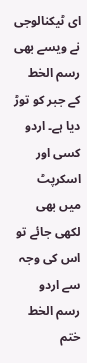ای ٹیکنالوجی نے ویسے بھی رسم الخط کے جبر کو توڑ دیا ہے۔ اردو کسی اور اسکرپٹ میں بھی لکھی جائے تو اس کی وجہ سے اردو رسم الخط ختم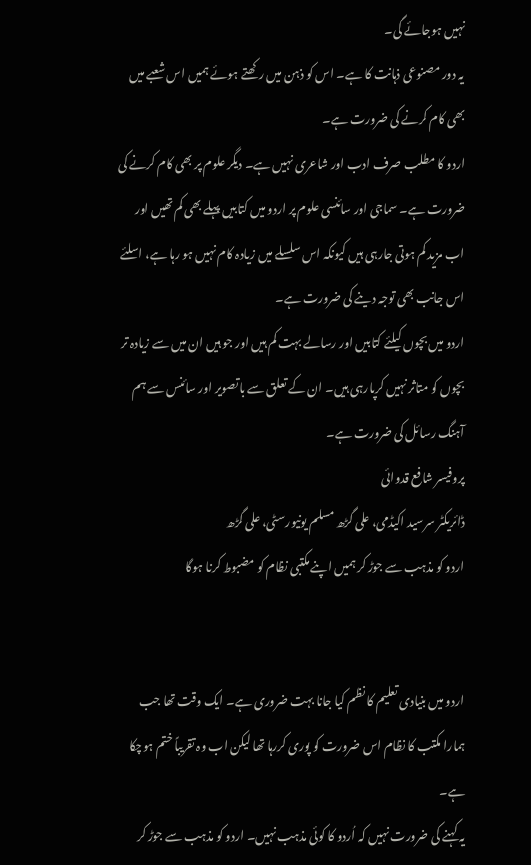نہیں ہوجائے گی۔
یہ دور مصنوعی ذہانت کا ہے۔ اس کو ذہن میں رکھتے ہوئے ہمیں اس شعبے میں بھی کام کرنے کی ضرورت ہے۔
اردو کا مطلب صرف ادب اور شاعری نہیں ہے۔ دیگر علوم پر بھی کام کرنے کی ضرورت ہے۔ سماجی اور سائنسی علوم پر اردو میں کتابیں پہلے بھی کم تھیں اور اب مزید کم ہوتی جارہی ہیں کیونکہ اس سلسلے میں زیادہ کام نہیں ہو رہا ہے، اسلئے اس جانب بھی توجہ دینے کی ضرورت ہے۔
اردو میں بچوں کیلئے کتابیں اور رسالے بہت کم ہیں اور جو ہیں ان میں سے زیادہ تر بچوں کو متاثر نہیں کرپارہی ہیں۔ ان کے تعلق سے باتصویر اور سائنس سے ہم آہنگ رسائل کی ضرورت ہے۔
پروفیسر شافع قدوائی
ڈائریکٹر سرسید اکیڈمی، علی گڑھ مسلم یونیورسٹی، علی گڑھ
اردو کو مذہب سے جوڑ کر ہمیں اپنے مکتبی نظام کو مضبوط کرنا ہوگا


اردو میں بنیادی تعلیم کا نظم کیا جانا بہت ضروری ہے۔ ایک وقت تھا جب ہمارا مکتب کا نظام اس ضرورت کو پوری کررہا تھا لیکن اب وہ تقریباً ختم ہوچکا ہے۔
یہ کہنے کی ضرورت نہیں کہ اُردو کا کوئی مذہب نہیں۔ اردو کو مذہب سے جوڑ کر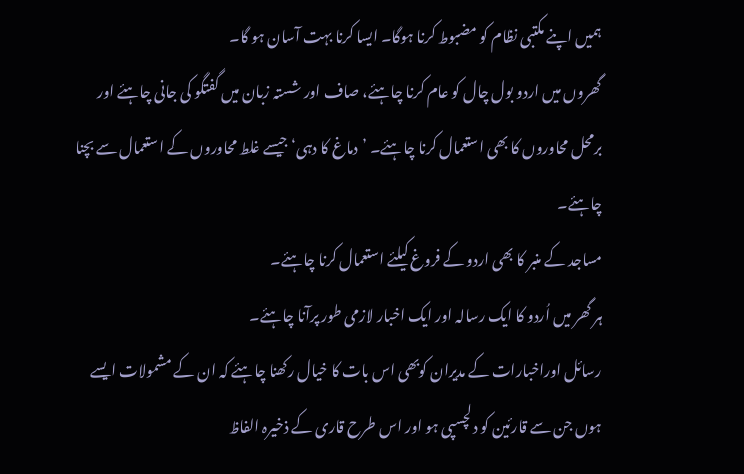ہمیں اپنے مکتبی نظام کو مضبوط کرنا ہوگا۔ ایسا کرنا بہت آسان ہو گا۔
گھروں میں اردو بول چال کو عام کرنا چاہئے، صاف اور شستہ زبان میں گفتگو کی جانی چاہئے اور برمحل محاوروں کا بھی استعمال کرنا چاہئے۔ ’دماغ کا دہی‘ جیسے غلط محاوروں کے استعمال سے بچنا چاہئے۔
مساجد کے منبر کا بھی اردو کے فروغ کیلئے استعمال کرنا چاہئے۔
ہر گھر میں اُردو کا ایک رسالہ اور ایک اخبار لازمی طور پرآنا چاہئے۔
رسائل اوراخبارات کے مدیران کوبھی اس بات کا خیال رکھنا چاہئے کہ ان کے مشمولات ایسے ہوں جن سے قارئین کو دلچسپی ہو اور اس طرح قاری کے ذخیرہ الفاظ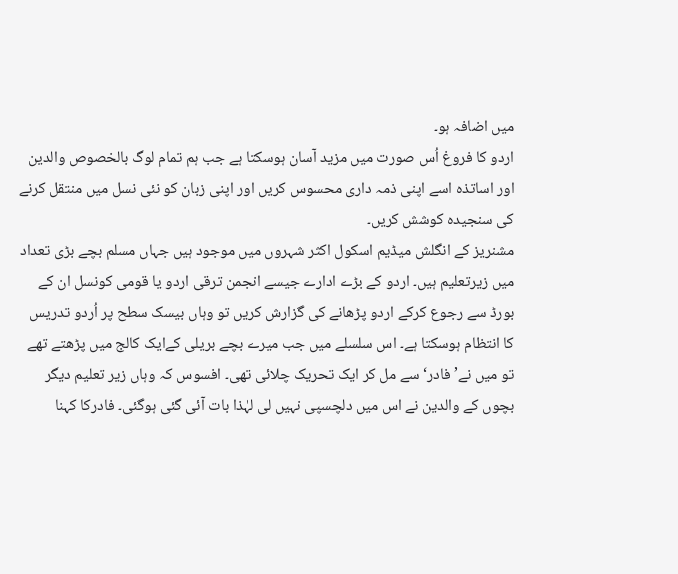میں اضافہ ہو۔
اردو کا فروغ اُس صورت میں مزید آسان ہوسکتا ہے جب ہم تمام لوگ بالخصوص والدین اور اساتذہ اسے اپنی ذمہ داری محسوس کریں اور اپنی زبان کو نئی نسل میں منتقل کرنے کی سنجیدہ کوشش کریں۔
مشنریز کے انگلش میڈیم اسکول اکثر شہروں میں موجود ہیں جہاں مسلم بچے بڑی تعداد میں زیرتعلیم ہیں۔ اردو کے بڑے ادارے جیسے انجمن ترقی اردو یا قومی کونسل ان کے بورڈ سے رجوع کرکے اردو پڑھانے کی گزارش کریں تو وہاں بیسک سطح پر اُردو تدریس کا انتظام ہوسکتا ہے۔ اس سلسلے میں جب میرے بچے بریلی کےایک کالج میں پڑھتے تھے تو میں نے’فادر‘ سے مل کر ایک تحریک چلائی تھی۔ افسوس کہ وہاں زیر تعلیم دیگر بچوں کے والدین نے اس میں دلچسپی نہیں لی لہٰذا بات آئی گئی ہوگئی۔ فادرکا کہنا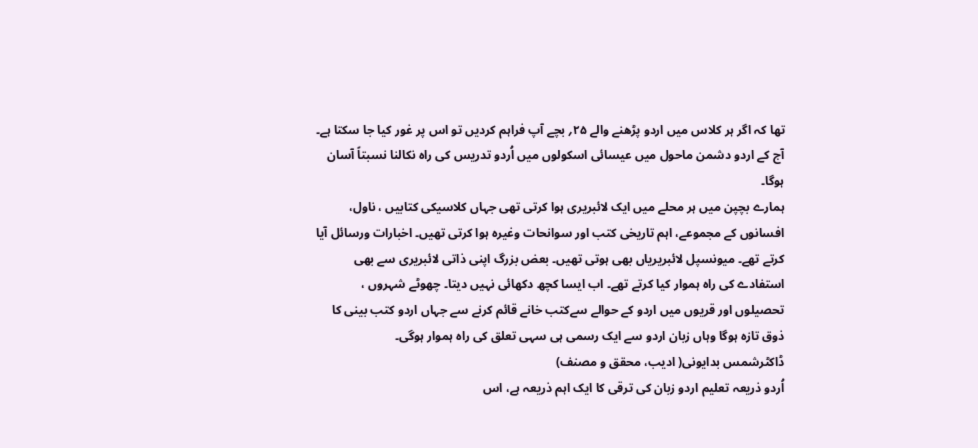تھا کہ اگر ہر کلاس میں اردو پڑھنے والے ۲۵؍ بچے آپ فراہم کردیں تو اس پر غور کیا جا سکتا ہے۔ آج کے اردو دشمن ماحول میں عیسائی اسکولوں میں اُردو تدریس کی راہ نکالنا نسبتاً آسان ہوگا۔
ہمارے بچپن میں ہر محلے میں ایک لائبریری ہوا کرتی تھی جہاں کلاسیکی کتابیں ، ناول، افسانوں کے مجموعے، اہم تاریخی کتب اور سوانحات وغیرہ ہوا کرتی تھیں۔ اخبارات ورسائل آیا کرتے تھے۔ میونسپل لائبریریاں بھی ہوتی تھیں۔ بعض بزرگ اپنی ذاتی لائبریری سے بھی استفادے کی راہ ہموار کیا کرتے تھے۔ اب ایسا کچھ دکھائی نہیں دیتا۔ چھوٹے شہروں ، تحصیلوں اور قریوں میں اردو کے حوالے سےکتب خانے قائم کرنے سے جہاں اردو کتب بینی کا ذوق تازہ ہوگا وہاں زبان اردو سے ایک رسمی ہی سہی تعلق کی راہ ہموار ہوگی۔
ڈاکٹرشمس بدایونی( ادیب، محقق و مصنف)
اُردو ذریعہ تعلیم اردو زبان کی ترقی کا ایک اہم ذریعہ ہے، اس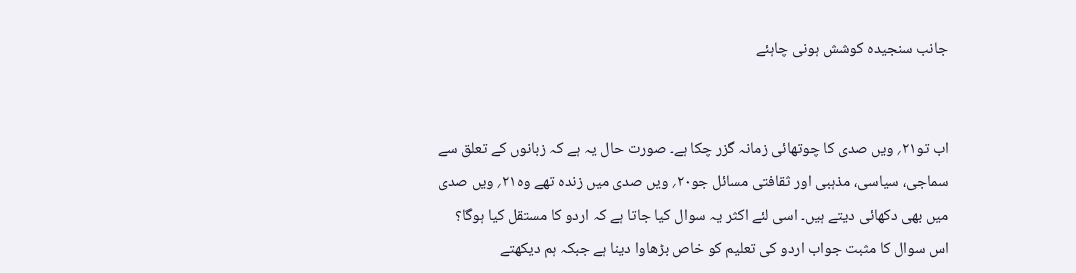جانب سنجیدہ کوشش ہونی چاہئے


اب تو۲۱؍ ویں صدی کا چوتھائی زمانہ گزر چکا ہے۔ صورت حال یہ ہے کہ زبانوں کے تعلق سے سماجی، سیاسی، مذہبی اور ثقافتی مسائل جو۲۰؍ ویں صدی میں زندہ تھے وہ۲۱؍ ویں صدی میں بھی دکھائی دیتے ہیں۔ اسی لئے اکثر یہ سوال کیا جاتا ہے کہ اردو کا مستقل کیا ہوگا؟
اس سوال کا مثبت جواب اردو کی تعلیم کو خاص بڑھاوا دینا ہے جبکہ ہم دیکھتے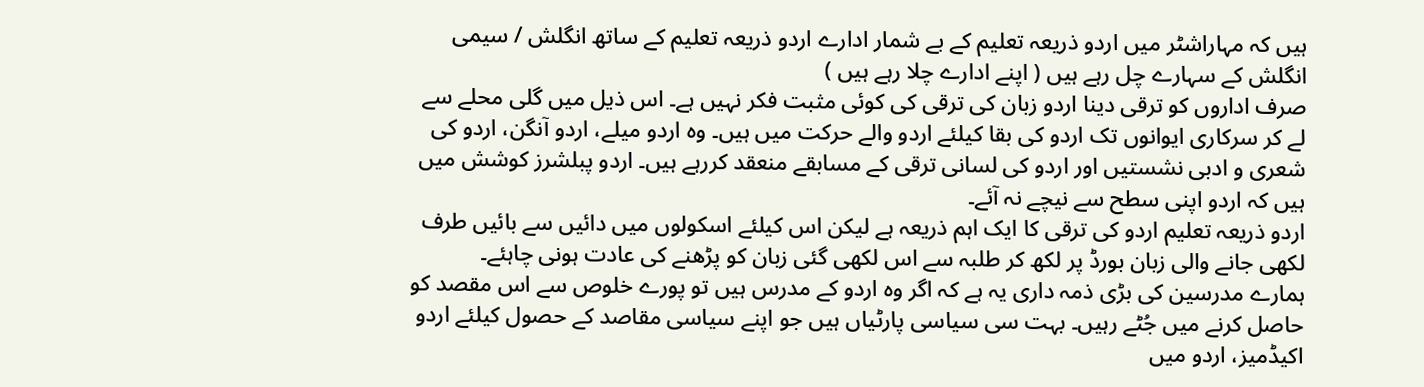ہیں کہ مہاراشٹر میں اردو ذریعہ تعلیم کے بے شمار ادارے اردو ذریعہ تعلیم کے ساتھ انگلش / سیمی انگلش کے سہارے چل رہے ہیں ( اپنے ادارے چلا رہے ہیں )
صرف اداروں کو ترقی دینا اردو زبان کی ترقی کی کوئی مثبت فکر نہیں ہے۔ اس ذیل میں گلی محلے سے لے کر سرکاری ایوانوں تک اردو کی بقا کیلئے اردو والے حرکت میں ہیں۔ وہ اردو میلے، اردو آنگن، اردو کی شعری و ادبی نشستیں اور اردو کی لسانی ترقی کے مسابقے منعقد کررہے ہیں۔ اردو پبلشرز کوشش میں ہیں کہ اردو اپنی سطح سے نیچے نہ آئے۔
اردو ذریعہ تعلیم اردو کی ترقی کا ایک اہم ذریعہ ہے لیکن اس کیلئے اسکولوں میں دائیں سے بائیں طرف لکھی جانے والی زبان بورڈ پر لکھ کر طلبہ سے اس لکھی گئی زبان کو پڑھنے کی عادت ہونی چاہئے۔
ہمارے مدرسین کی بڑی ذمہ داری یہ ہے کہ اگر وہ اردو کے مدرس ہیں تو پورے خلوص سے اس مقصد کو حاصل کرنے میں جُٹے رہیں۔ بہت سی سیاسی پارٹیاں ہیں جو اپنے سیاسی مقاصد کے حصول کیلئے اردو اکیڈمیز، اردو میں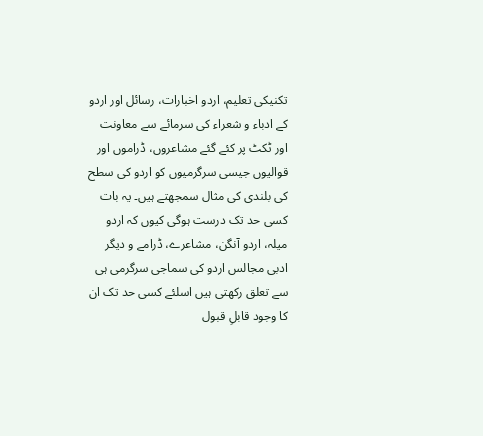تکنیکی تعلیم، اردو اخبارات، رسائل اور اردو کے ادباء و شعراء کی سرمائے سے معاونت اور ٹکٹ پر کئے گئے مشاعروں، ڈراموں اور قوالیوں جیسی سرگرمیوں کو اردو کی سطح کی بلندی کی مثال سمجھتے ہیں۔ یہ بات کسی حد تک درست ہوگی کیوں کہ اردو میلہ، اردو آنگن، مشاعرے، ڈرامے و دیگر ادبی مجالس اردو کی سماجی سرگرمی ہی سے تعلق رکھتی ہیں اسلئے کسی حد تک ان کا وجود قابلِ قبول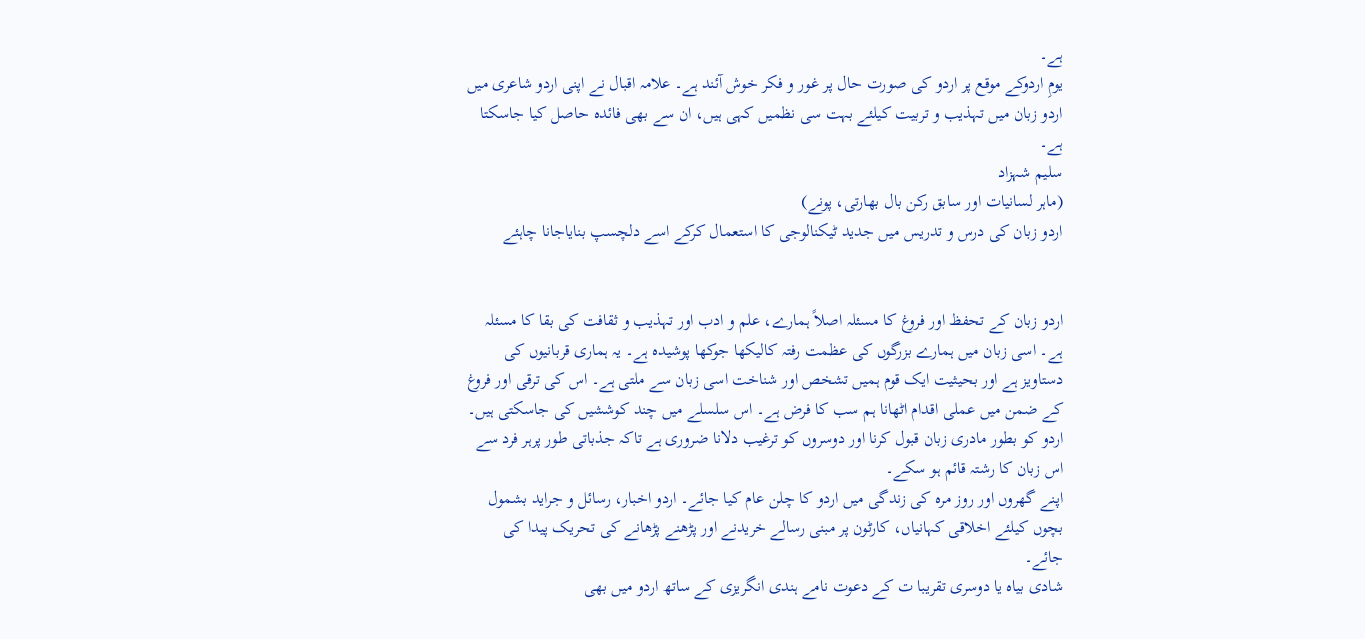ہے۔
یومِ اردوکے موقع پر اردو کی صورت حال پر غور و فکر خوش آئند ہے۔ علامہ اقبال نے اپنی اردو شاعری میں اردو زبان میں تہذیب و تربیت کیلئے بہت سی نظمیں کہی ہیں، ان سے بھی فائدہ حاصل کیا جاسکتا ہے۔
سلیم شہزاد
(ماہر لسانیات اور سابق رکن بال بھارتی، پونے)
اردو زبان کی درس و تدریس میں جدید ٹیکنالوجی کا استعمال کرکے اسے دلچسپ بنایاجانا چاہئے


اردو زبان کے تحفظ اور فروغ کا مسئلہ اصلاً ہمارے، علم و ادب اور تہذیب و ثقافت کی بقا کا مسئلہ ہے۔ اسی زبان میں ہمارے بزرگوں کی عظمت رفتہ کالیکھا جوکھا پوشیدہ ہے۔ یہ ہماری قربانیوں کی دستاویز ہے اور بحیثیت ایک قوم ہمیں تشخص اور شناخت اسی زبان سے ملتی ہے۔ اس کی ترقی اور فروغ کے ضمن میں عملی اقدام اٹھانا ہم سب کا فرض ہے۔ اس سلسلے میں چند کوششیں کی جاسکتی ہیں۔
اردو کو بطور مادری زبان قبول کرنا اور دوسروں کو ترغیب دلانا ضروری ہے تاکہ جذباتی طور پرہر فرد سے اس زبان کا رشتہ قائم ہو سکے۔
اپنے گھروں اور روز مرہ کی زندگی میں اردو کا چلن عام کیا جائے۔ اردو اخبار، رسائل و جراید بشمول بچوں کیلئے اخلاقی کہانیاں، کارٹون پر مبنی رسالے خریدنے اور پڑھنے پڑھانے کی تحریک پیدا کی جائے۔
شادی بیاہ یا دوسری تقریبا ت کے دعوت نامے ہندی انگریزی کے ساتھ اردو میں بھی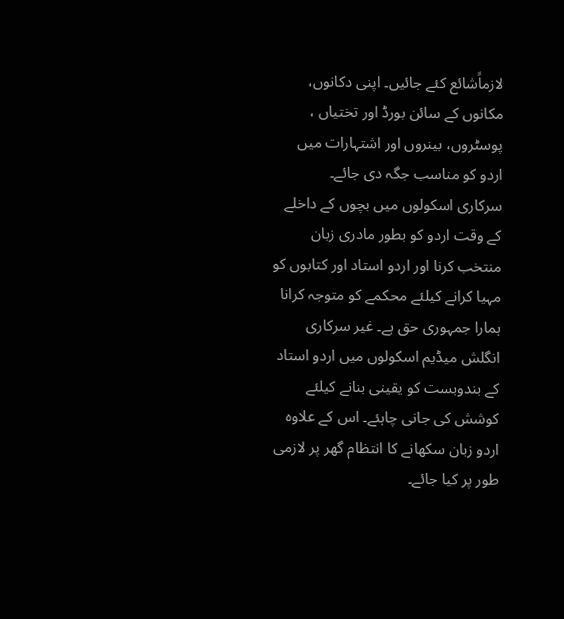لازماًشائع کئے جائیں۔ اپنی دکانوں، مکانوں کے سائن بورڈ اور تختیاں ، پوسٹروں، بینروں اور اشتہارات میں اردو کو مناسب جگہ دی جائے۔
سرکاری اسکولوں میں بچوں کے داخلے کے وقت اردو کو بطور مادری زبان منتخب کرنا اور اردو استاد اور کتابوں کو مہیا کرانے کیلئے محکمے کو متوجہ کرانا ہمارا جمہوری حق ہے۔ غیر سرکاری انگلش میڈیم اسکولوں میں اردو استاد کے بندوبست کو یقینی بنانے کیلئے کوشش کی جانی چاہئے۔ اس کے علاوہ اردو زبان سکھانے کا انتظام گھر پر لازمی طور پر کیا جائے۔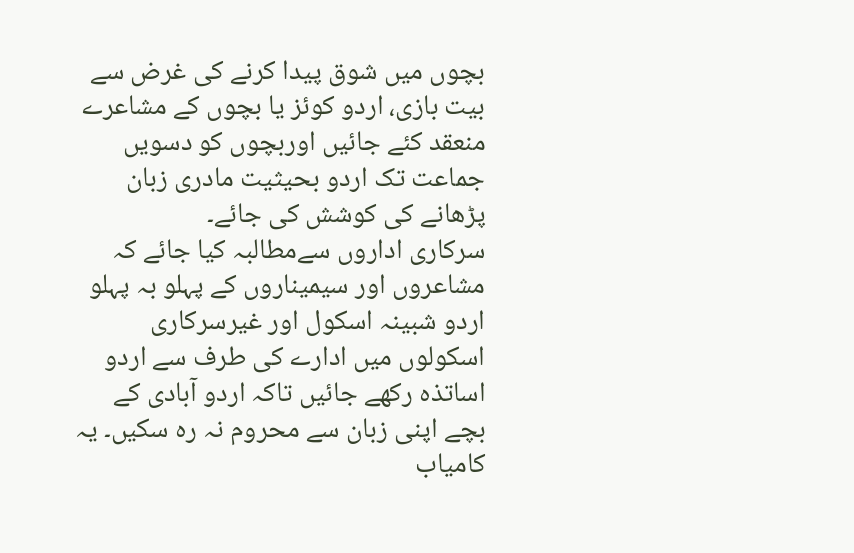بچوں میں شوق پیدا کرنے کی غرض سے بیت بازی، اردو کوئز یا بچوں کے مشاعرے منعقد کئے جائیں اوربچوں کو دسویں جماعت تک اردو بحیثیت مادری زبان پڑھانے کی کوشش کی جائے۔
سرکاری اداروں سےمطالبہ کیا جائے کہ مشاعروں اور سیمیناروں کے پہلو بہ پہلو اردو شبینہ اسکول اور غیرسرکاری اسکولوں میں ادارے کی طرف سے اردو اساتذہ رکھے جائیں تاکہ اردو آبادی کے بچے اپنی زبان سے محروم نہ رہ سکیں۔ یہ کامیاب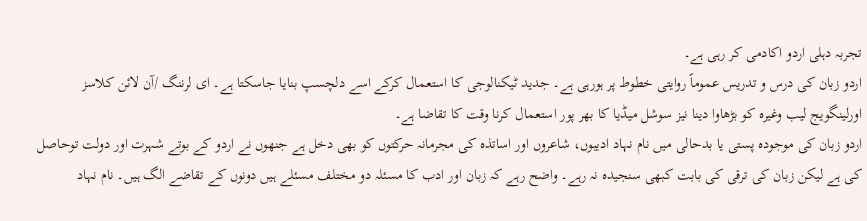تجربہ دہلی اردو اکادمی کر رہی ہے۔
اردو زبان کی درس و تدریس عموماً روایتی خطوط پر ہورہی ہے۔ جدید ٹیکنالوجی کا استعمال کرکے اسے دلچسپ بنایا جاسکتا ہے۔ ای لرننگ /آن لائن کلاسز اورلینگویج لیب وغیرہ کو بڑھاوا دینا نیز سوشل میڈیا کا بھر پور استعمال کرنا وقت کا تقاضا ہے۔
اردو زبان کی موجودہ پستی یا بدحالی میں نام نہاد ادیبوں، شاعروں اور اساتذہ کی مجرمانہ حرکتوں کو بھی دخل ہے جنھوں نے اردو کے بوتے شہرت اور دولت توحاصل کی ہے لیکن زبان کی ترقی کی بابت کبھی سنجیدہ نہ رہے۔ واضح رہے کہ زبان اور ادب کا مسئلہ دو مختلف مسئلے ہیں دونوں کے تقاضے الگ ہیں۔ نام نہاد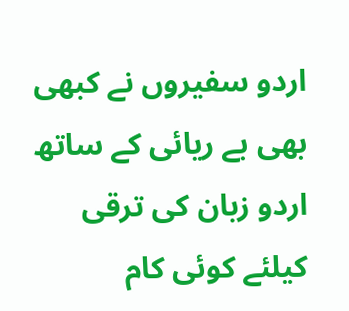اردو سفیروں نے کبھی بھی بے ریائی کے ساتھ اردو زبان کی ترقی کیلئے کوئی کام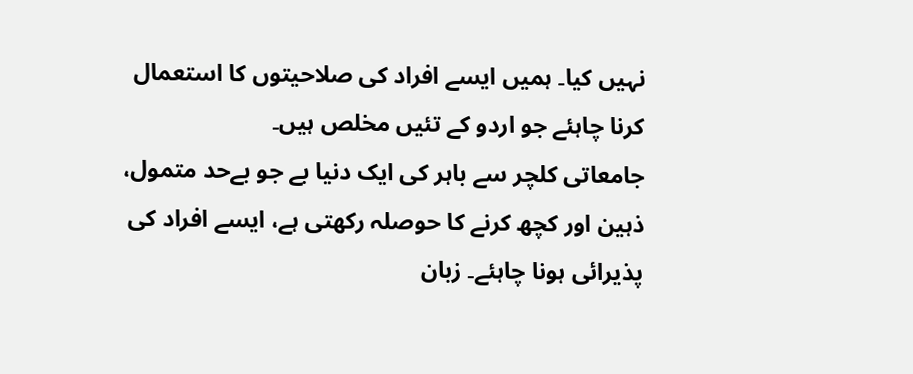نہیں کیا۔ ہمیں ایسے افراد کی صلاحیتوں کا استعمال کرنا چاہئے جو اردو کے تئیں مخلص ہیں۔
جامعاتی کلچر سے باہر کی ایک دنیا بے جو بےحد متمول، ذہین اور کچھ کرنے کا حوصلہ رکھتی ہے، ایسے افراد کی پذیرائی ہونا چاہئے۔ زبان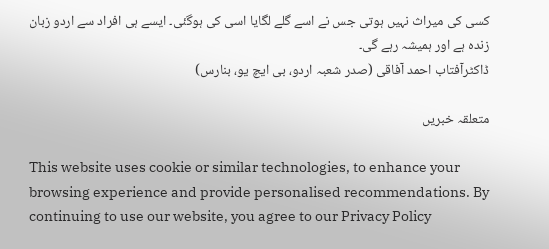کسی کی میراث نہیں ہوتی جس نے اسے گلے لگایا اسی کی ہوگئی۔ ایسے ہی افراد سے اردو زبان زندہ ہے اور ہمیشہ رہے گی۔
ڈاکٹرآفتاب احمد آفاقی (صدر شعبہ اردو، بی ایچ یو، بنارس)

متعلقہ خبریں

This website uses cookie or similar technologies, to enhance your browsing experience and provide personalised recommendations. By continuing to use our website, you agree to our Privacy Policy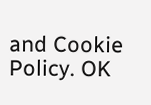and Cookie Policy. OK